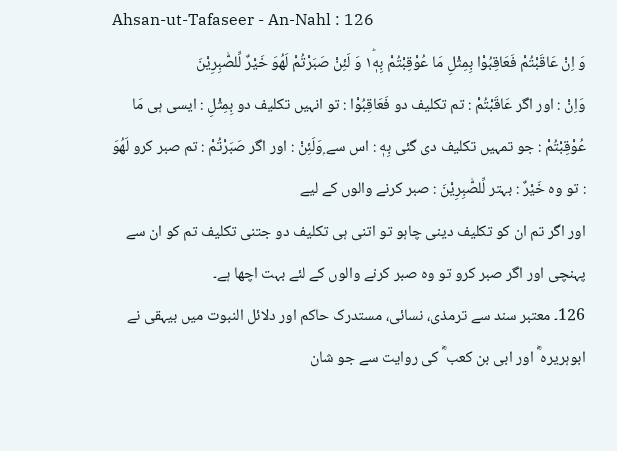Ahsan-ut-Tafaseer - An-Nahl : 126
وَ اِنْ عَاقَبْتُمْ فَعَاقِبُوْا بِمِثْلِ مَا عُوْقِبْتُمْ بِهٖ١ؕ وَ لَئِنْ صَبَرْتُمْ لَهُوَ خَیْرٌ لِّلصّٰبِرِیْنَ
وَاِنْ : اور اگر عَاقَبْتُمْ : تم تکلیف دو فَعَاقِبُوْا : تو انہیں تکلیف دو بِمِثْلِ : ایسی ہی مَا عُوْقِبْتُمْ : جو تمہیں تکلیف دی گئی بِهٖ : اس سے ۭوَلَئِنْ : اور اگر صَبَرْتُمْ : تم صبر کرو لَهُوَ : تو وہ خَيْرٌ : بہتر لِّلصّٰبِرِيْنَ : صبر کرنے والوں کے لیے
اور اگر تم ان کو تکلیف دینی چاہو تو اتنی ہی تکلیف دو جتنی تکلیف تم کو ان سے پہنچی اور اگر صبر کرو تو وہ صبر کرنے والوں کے لئے بہت اچھا ہے۔
126۔ معتبر سند سے ترمذی، نسائی، مستدرک حاکم اور دلائل النبوت میں بیہقی نے ابوہریرہ ؓ اور ابی بن کعب ؓ کی روایت سے جو شان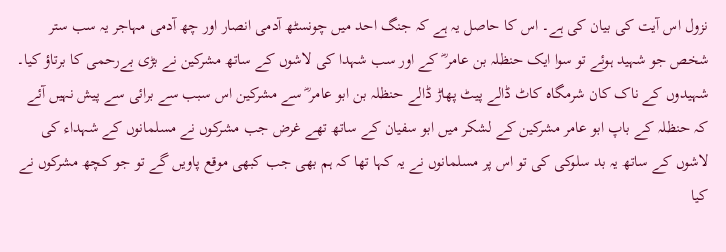نزول اس آیت کی بیان کی ہے۔ اس کا حاصل یہ ہے کہ جنگ احد میں چونسٹھ آدمی انصار اور چھ آدمی مہاجر یہ سب ستر شخص جو شہید ہوئے تو سوا ایک حنظلہ بن عامر ؓ کے اور سب شہدا کی لاشوں کے ساتھ مشرکین نے بڑی بےرحمی کا برتاؤ کیا۔ شہیدوں کے ناک کان شرمگاہ کاٹ ڈالے پیٹ پھاڑ ڈالے حنظلہ بن ابو عامر ؓ سے مشرکین اس سبب سے برائی سے پیش نہیں آئے کہ حنظلہ کے باپ ابو عامر مشرکین کے لشکر میں ابو سفیان کے ساتھ تھے غرض جب مشرکوں نے مسلمانوں کے شہداء کی لاشوں کے ساتھ یہ بد سلوکی کی تو اس پر مسلمانوں نے یہ کہا تھا کہ ہم بھی جب کبھی موقع پاویں گے تو جو کچھ مشرکوں نے کیا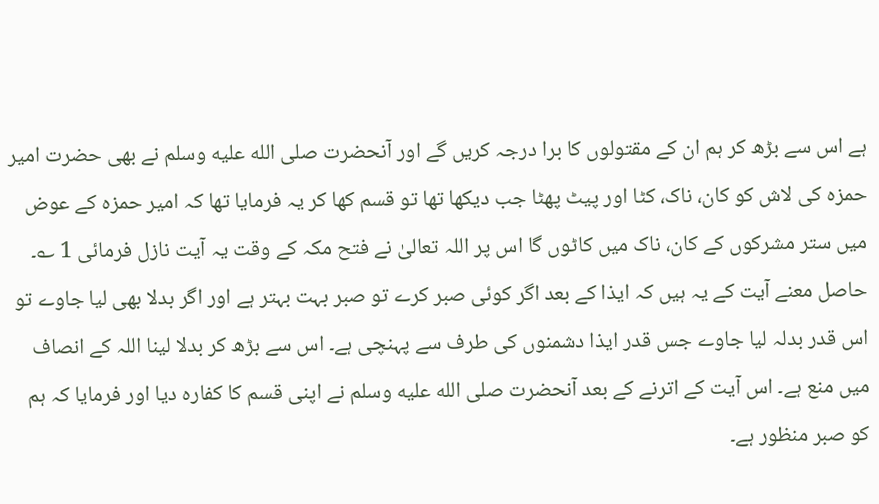ہے اس سے بڑھ کر ہم ان کے مقتولوں کا برا درجہ کریں گے اور آنحضرت صلى الله عليه وسلم نے بھی حضرت امیر حمزہ کی لاش کو کان، ناک، کٹا اور پیٹ پھٹا جب دیکھا تھا تو قسم کھا کر یہ فرمایا تھا کہ امیر حمزہ کے عوض میں ستر مشرکوں کے کان، ناک میں کاٹوں گا اس پر اللہ تعالیٰ نے فتح مکہ کے وقت یہ آیت نازل فرمائی 1 ؎۔ حاصل معنے آیت کے یہ ہیں کہ ایذا کے بعد اگر کوئی صبر کرے تو صبر بہت بہتر ہے اور اگر بدلا بھی لیا جاوے تو اس قدر بدلہ لیا جاوے جس قدر ایذا دشمنوں کی طرف سے پہنچی ہے۔ اس سے بڑھ کر بدلا لینا اللہ کے انصاف میں منع ہے۔ اس آیت کے اترنے کے بعد آنحضرت صلى الله عليه وسلم نے اپنی قسم کا کفارہ دیا اور فرمایا کہ ہم کو صبر منظور ہے۔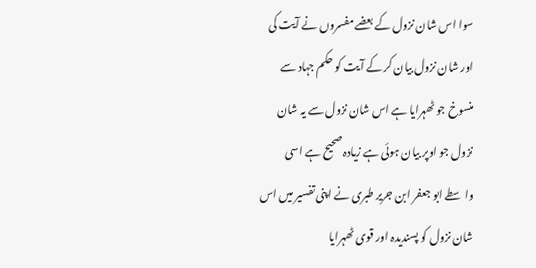سوا اس شان نزول کے بعضے مفسروں نے آیت کی اور شان نزول بیان کر کے آیت کو حکم جہاد سے منسوخ جو ٹھہرایا ہے اس شان نزول سے یہ شان نزول جو اوپر بیان ہوئی ہے زیادہ صحیح ہے اسی واسطے ابو جعفر ابن جریر طبری نے اپنی تفسیر میں اس شان نزول کو پسندیدہ اور قوی ٹھہرایا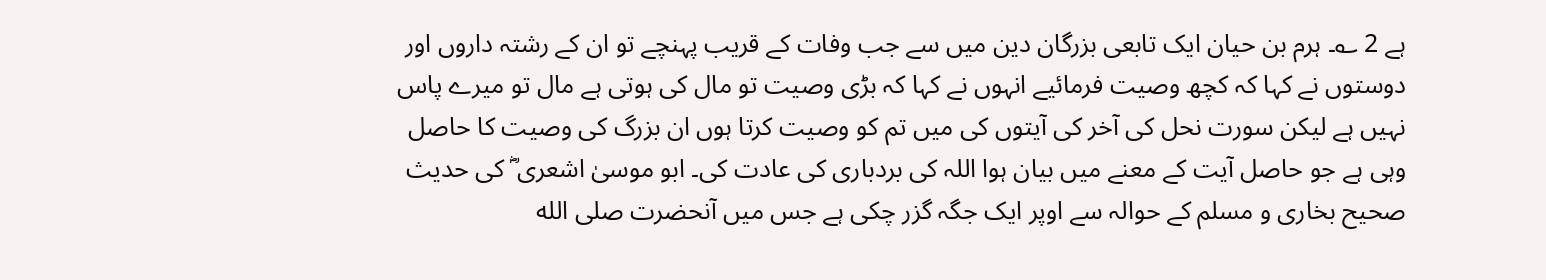ہے 2 ؎۔ ہرم بن حیان ایک تابعی بزرگان دین میں سے جب وفات کے قریب پہنچے تو ان کے رشتہ داروں اور دوستوں نے کہا کہ کچھ وصیت فرمائیے انہوں نے کہا کہ بڑی وصیت تو مال کی ہوتی ہے مال تو میرے پاس نہیں ہے لیکن سورت نحل کی آخر کی آیتوں کی میں تم کو وصیت کرتا ہوں ان بزرگ کی وصیت کا حاصل وہی ہے جو حاصل آیت کے معنے میں بیان ہوا اللہ کی بردباری کی عادت کی۔ ابو موسیٰ اشعری ؓ کی حدیث صحیح بخاری و مسلم کے حوالہ سے اوپر ایک جگہ گزر چکی ہے جس میں آنحضرت صلى الله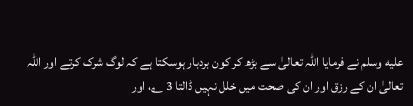عليه وسلم نے فرمایا اللہ تعالیٰ سے بڑھ کر کون بردبار ہوسکتا ہے کہ لوگ شرک کرتے اور اللہ تعالیٰ ان کے رزق اور ان کی صحت میں خلل نہیں ڈالتا 3 ؎، اور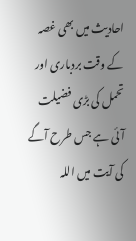احادیث میں بھی غصہ کے وقت بردباری اور تحمل کی بڑی فضیلت آئی ہے جس طرح آگے کی آیت میں اللہ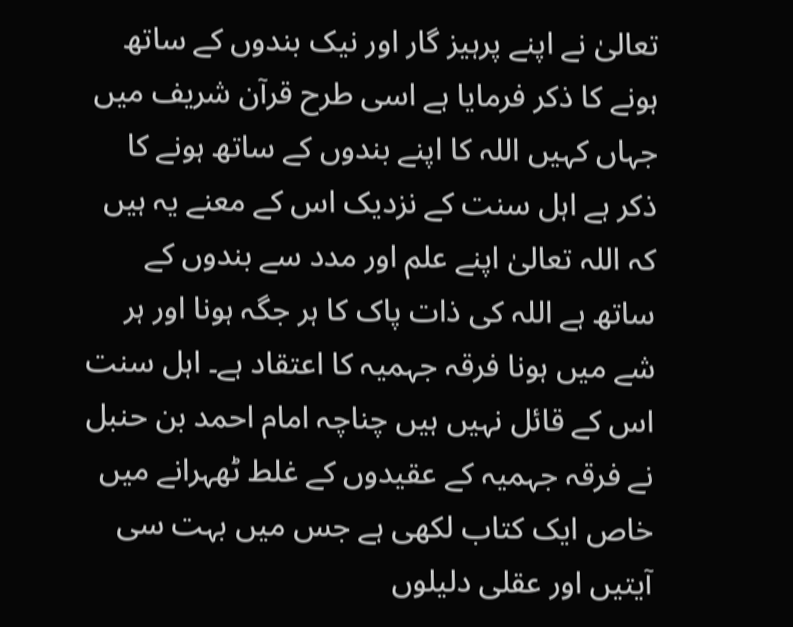تعالیٰ نے اپنے پرہیز گار اور نیک بندوں کے ساتھ ہونے کا ذکر فرمایا ہے اسی طرح قرآن شریف میں جہاں کہیں اللہ کا اپنے بندوں کے ساتھ ہونے کا ذکر ہے اہل سنت کے نزدیک اس کے معنے یہ ہیں کہ اللہ تعالیٰ اپنے علم اور مدد سے بندوں کے ساتھ ہے اللہ کی ذات پاک کا ہر جگہ ہونا اور ہر شے میں ہونا فرقہ جہمیہ کا اعتقاد ہے۔ اہل سنت اس کے قائل نہیں ہیں چناچہ امام احمد بن حنبل نے فرقہ جہمیہ کے عقیدوں کے غلط ٹھہرانے میں خاص ایک کتاب لکھی ہے جس میں بہت سی آیتیں اور عقلی دلیلوں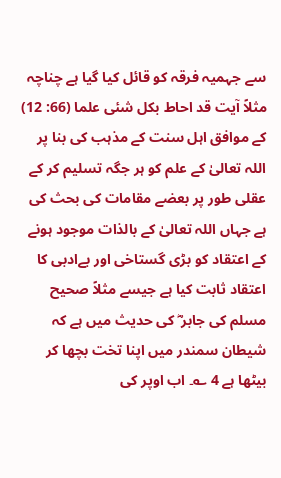سے جہمیہ فرقہ کو قائل کیا گیا ہے چناچہ مثلاً آیت قد احاط بکل شئی علما (66: 12) کے موافق اہل سنت کے مذہب کی بنا پر اللہ تعالیٰ کے علم کو ہر جگہ تسلیم کر کے عقلی طور پر بعضے مقامات کی بحث کی ہے جہاں اللہ تعالیٰ کے بالذات موجود ہونے کے اعتقاد کو بڑی گستاخی اور بےادبی کا اعتقاد ثابت کیا ہے جیسے مثلاً صحیح مسلم کی جابر ؓ کی حدیث میں ہے کہ شیطان سمندر میں اپنا تخت بچھا کر بیٹھا ہے 4 ؎۔ اب اوپر کی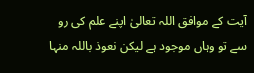آیت کے موافق اللہ تعالیٰ اپنے علم کی رو سے تو وہاں موجود ہے لیکن نعوذ باللہ منہا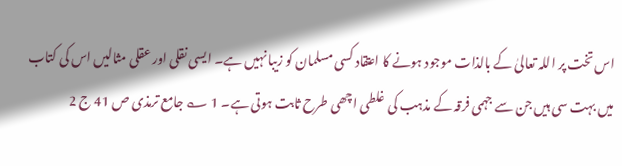اس تخت پر اللہ تعالیٰ کے بالذات موجود ہونے کا اعتقاد کسی مسلمان کو زیبا نہیں ہے۔ ایسی نقلی اور عقلی مثالیں اس کی کتاب میں بہت سی ہیں جن سے جہمی فرقہ کے مذہب کی غلطی اچھی طرح ثابت ہوتی ہے۔ 1 ؎ جامع ترمذی ص 41 ج 2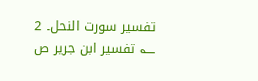تفسیر سورت النحل۔ 2 ؎ تفسیر ابن جریر ص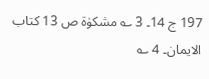197 ج 14۔ 3 ؎ مشکوٰۃ ص 13 کتاب الایمان۔ 4 ؎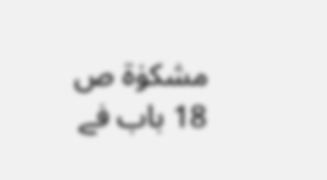مشکوٰۃ ص 18 باب فے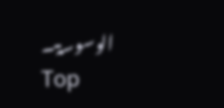الوسوسۃ۔
Top